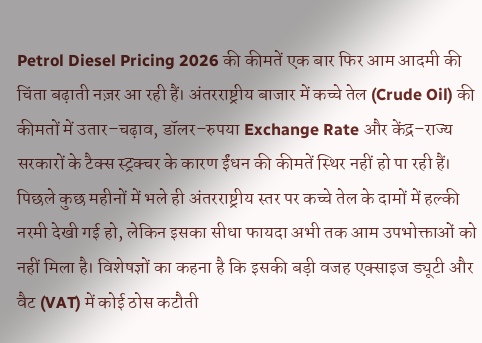Petrol Diesel Pricing 2026 की कीमतें एक बार फिर आम आदमी की चिंता बढ़ाती नज़र आ रही हैं। अंतरराष्ट्रीय बाजार में कच्चे तेल (Crude Oil) की कीमतों में उतार–चढ़ाव, डॉलर–रुपया Exchange Rate और केंद्र–राज्य सरकारों के टैक्स स्ट्रक्चर के कारण ईंधन की कीमतें स्थिर नहीं हो पा रही हैं।
पिछले कुछ महीनों में भले ही अंतरराष्ट्रीय स्तर पर कच्चे तेल के दामों में हल्की नरमी देखी गई हो, लेकिन इसका सीधा फायदा अभी तक आम उपभोक्ताओं को नहीं मिला है। विशेषज्ञों का कहना है कि इसकी बड़ी वजह एक्साइज ड्यूटी और वैट (VAT) में कोई ठोस कटौती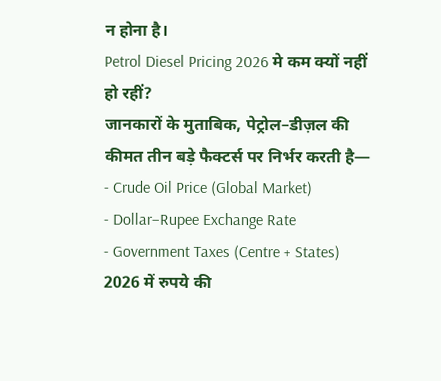न होना है।
Petrol Diesel Pricing 2026 मे कम क्यों नहीं हो रहीं?
जानकारों के मुताबिक, पेट्रोल–डीज़ल की कीमत तीन बड़े फैक्टर्स पर निर्भर करती है—
- Crude Oil Price (Global Market)
- Dollar–Rupee Exchange Rate
- Government Taxes (Centre + States)
2026 में रुपये की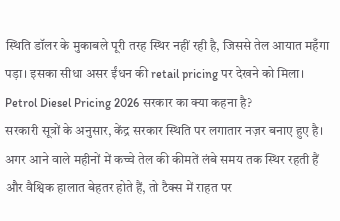स्थिति डॉलर के मुकाबले पूरी तरह स्थिर नहीं रही है, जिससे तेल आयात महँगा पड़ा। इसका सीधा असर ईंधन की retail pricing पर देखने को मिला।
Petrol Diesel Pricing 2026 सरकार का क्या कहना है?
सरकारी सूत्रों के अनुसार, केंद्र सरकार स्थिति पर लगातार नज़र बनाए हुए है। अगर आने वाले महीनों में कच्चे तेल की कीमतें लंबे समय तक स्थिर रहती हैं और वैश्विक हालात बेहतर होते हैं, तो टैक्स में राहत पर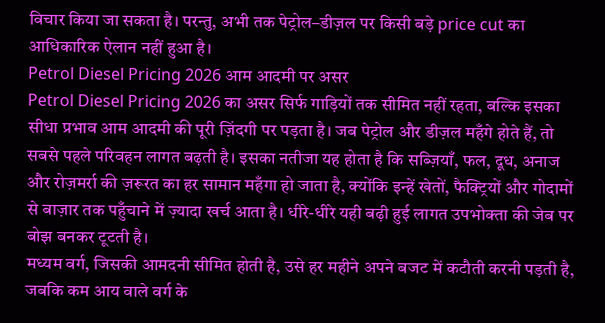विचार किया जा सकता है। परन्तु, अभी तक पेट्रोल–डीज़ल पर किसी बड़े price cut का आधिकारिक ऐलान नहीं हुआ है।
Petrol Diesel Pricing 2026 आम आदमी पर असर
Petrol Diesel Pricing 2026 का असर सिर्फ गाड़ियों तक सीमित नहीं रहता, बल्कि इसका सीधा प्रभाव आम आदमी की पूरी ज़िंदगी पर पड़ता है। जब पेट्रोल और डीज़ल महँगे होते हैं, तो सबसे पहले परिवहन लागत बढ़ती है। इसका नतीजा यह होता है कि सब्ज़ियाँ, फल, दूध, अनाज और रोज़मर्रा की ज़रूरत का हर सामान महँगा हो जाता है, क्योंकि इन्हें खेतों, फैक्ट्रियों और गोदामों से बाज़ार तक पहुँचाने में ज़्यादा खर्च आता है। धीरे-धीरे यही बढ़ी हुई लागत उपभोक्ता की जेब पर बोझ बनकर टूटती है।
मध्यम वर्ग, जिसकी आमदनी सीमित होती है, उसे हर महीने अपने बजट में कटौती करनी पड़ती है, जबकि कम आय वाले वर्ग के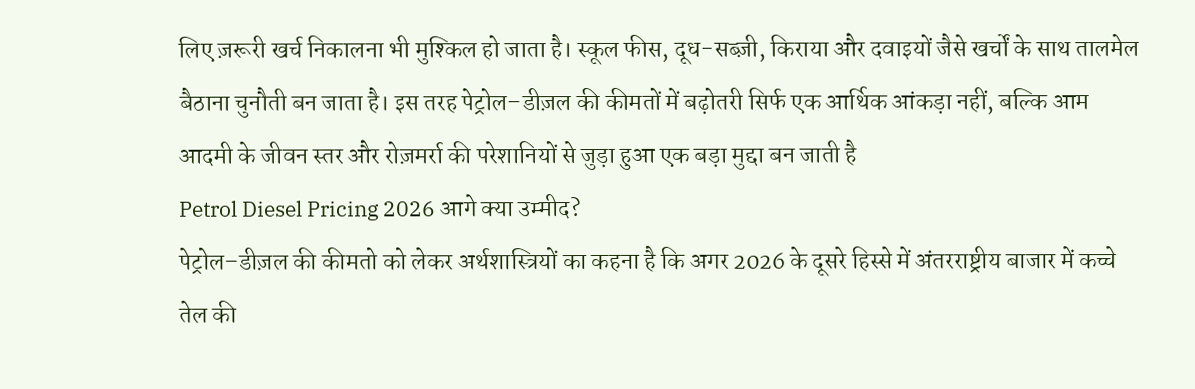लिए ज़रूरी खर्च निकालना भी मुश्किल हो जाता है। स्कूल फीस, दूध-सब्ज़ी, किराया और दवाइयों जैसे खर्चों के साथ तालमेल बैठाना चुनौती बन जाता है। इस तरह पेट्रोल–डीज़ल की कीमतों में बढ़ोतरी सिर्फ एक आर्थिक आंकड़ा नहीं, बल्कि आम आदमी के जीवन स्तर और रोज़मर्रा की परेशानियों से जुड़ा हुआ एक बड़ा मुद्दा बन जाती है
Petrol Diesel Pricing 2026 आगे क्या उम्मीद?
पेट्रोल–डीज़ल की कीमतो को लेकर अर्थशास्त्रियों का कहना है कि अगर 2026 के दूसरे हिस्से में अंतरराष्ट्रीय बाजार में कच्चे तेल की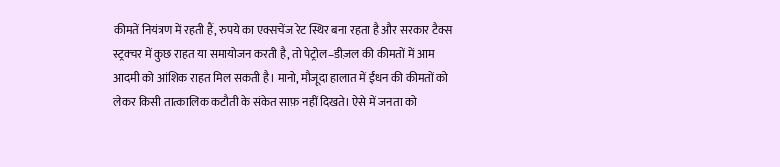कीमतें नियंत्रण में रहती हैं, रुपये का एक्सचेंज रेट स्थिर बना रहता है और सरकार टैक्स स्ट्रक्चर में कुछ राहत या समायोजन करती है, तो पेट्रोल–डीज़ल की कीमतों में आम आदमी को आंशिक राहत मिल सकती है। मानो, मौजूदा हालात में ईंधन की कीमतों को लेकर किसी तात्कालिक कटौती के संकेत साफ़ नहीं दिखते। ऐसे में जनता को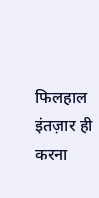फिलहाल इंतज़ार ही करना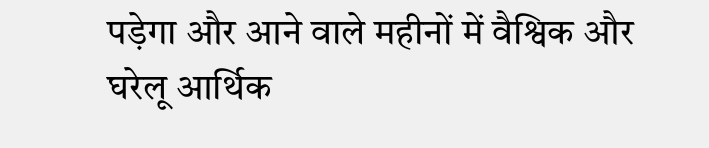पड़ेगा और आने वाले महीनों में वैश्विक और घरेलू आर्थिक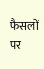फैसलों पर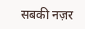सबकी नज़र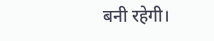बनी रहेगी।